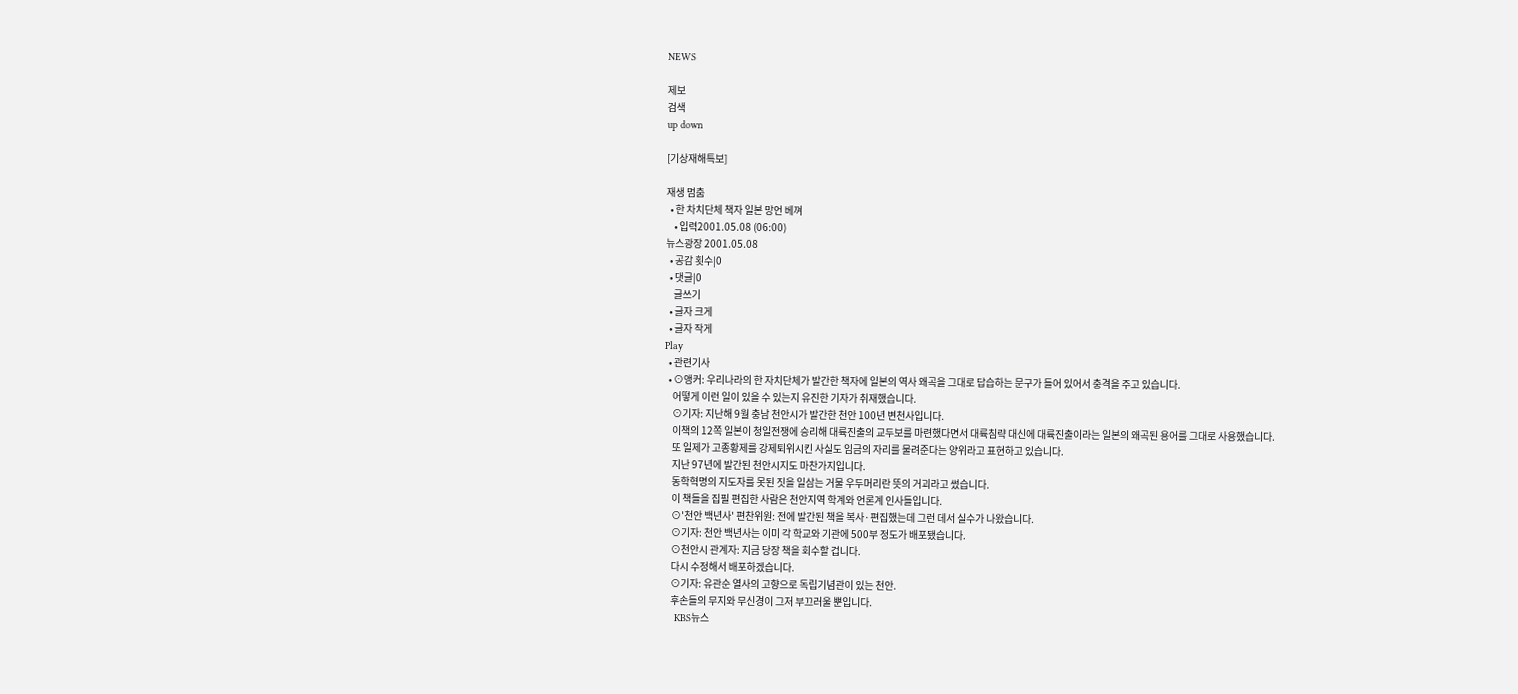NEWS

제보
검색
up down

[기상재해특보]

재생 멈춤
  • 한 차치단체 책자 일본 망언 베껴
    • 입력2001.05.08 (06:00)
뉴스광장 2001.05.08
  • 공감 횟수|0
  • 댓글|0
    글쓰기
  • 글자 크게
  • 글자 작게
Play
  • 관련기사
  • ⊙앵커: 우리나라의 한 자치단체가 발간한 책자에 일본의 역사 왜곡을 그대로 답습하는 문구가 들어 있어서 충격을 주고 있습니다.
    어떻게 이런 일이 있을 수 있는지 유진한 기자가 취재했습니다.
    ⊙기자: 지난해 9월 충남 천안시가 발간한 천안 100년 변천사입니다.
    이책의 12쪽 일본이 청일전쟁에 승리해 대륙진출의 교두보를 마련했다면서 대륙침략 대신에 대륙진출이라는 일본의 왜곡된 용어를 그대로 사용했습니다.
    또 일제가 고종황제를 강제퇴위시킨 사실도 임금의 자리를 물려준다는 양위라고 표현하고 있습니다.
    지난 97년에 발간된 천안시지도 마찬가지입니다.
    동학혁명의 지도자를 못된 짓을 일삼는 거물 우두머리란 뜻의 거괴라고 썼습니다.
    이 책들을 집필 편집한 사람은 천안지역 학계와 언론계 인사들입니다.
    ⊙'천안 백년사' 편찬위원: 전에 발간된 책을 복사·편집했는데 그런 데서 실수가 나왔습니다.
    ⊙기자: 천안 백년사는 이미 각 학교와 기관에 500부 정도가 배포됐습니다.
    ⊙천안시 관계자: 지금 당장 책을 회수할 겁니다.
    다시 수정해서 배포하겠습니다.
    ⊙기자: 유관순 열사의 고향으로 독립기념관이 있는 천안.
    후손들의 무지와 무신경이 그저 부끄러울 뿐입니다.
    KBS뉴스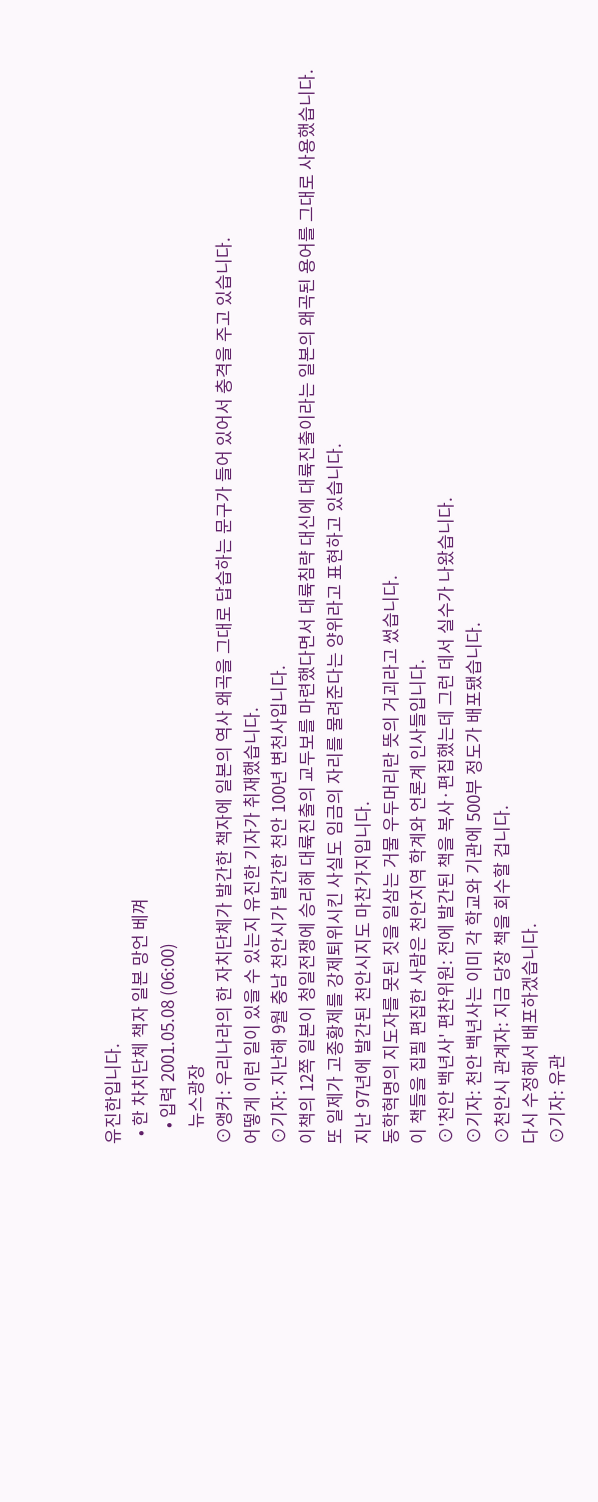유진한입니다.
  • 한 차치단체 책자 일본 망언 베껴
    • 입력 2001.05.08 (06:00)
    뉴스광장
⊙앵커: 우리나라의 한 자치단체가 발간한 책자에 일본의 역사 왜곡을 그대로 답습하는 문구가 들어 있어서 충격을 주고 있습니다.
어떻게 이런 일이 있을 수 있는지 유진한 기자가 취재했습니다.
⊙기자: 지난해 9월 충남 천안시가 발간한 천안 100년 변천사입니다.
이책의 12쪽 일본이 청일전쟁에 승리해 대륙진출의 교두보를 마련했다면서 대륙침략 대신에 대륙진출이라는 일본의 왜곡된 용어를 그대로 사용했습니다.
또 일제가 고종황제를 강제퇴위시킨 사실도 임금의 자리를 물려준다는 양위라고 표현하고 있습니다.
지난 97년에 발간된 천안시지도 마찬가지입니다.
동학혁명의 지도자를 못된 짓을 일삼는 거물 우두머리란 뜻의 거괴라고 썼습니다.
이 책들을 집필 편집한 사람은 천안지역 학계와 언론계 인사들입니다.
⊙'천안 백년사' 편찬위원: 전에 발간된 책을 복사·편집했는데 그런 데서 실수가 나왔습니다.
⊙기자: 천안 백년사는 이미 각 학교와 기관에 500부 정도가 배포됐습니다.
⊙천안시 관계자: 지금 당장 책을 회수할 겁니다.
다시 수정해서 배포하겠습니다.
⊙기자: 유관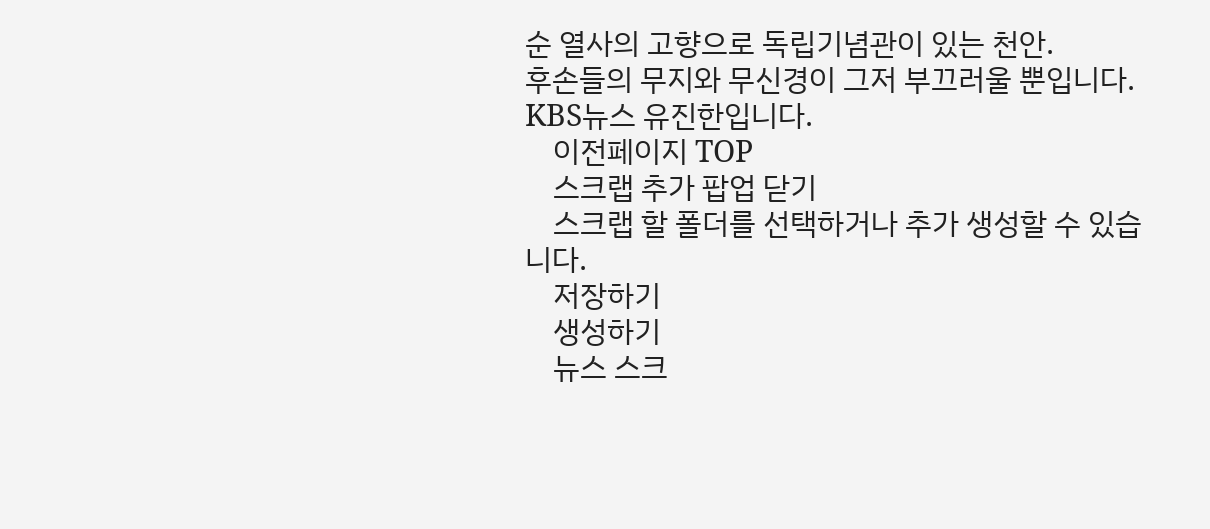순 열사의 고향으로 독립기념관이 있는 천안.
후손들의 무지와 무신경이 그저 부끄러울 뿐입니다.
KBS뉴스 유진한입니다.
    이전페이지 TOP
    스크랩 추가 팝업 닫기
    스크랩 할 폴더를 선택하거나 추가 생성할 수 있습니다.
    저장하기
    생성하기
    뉴스 스크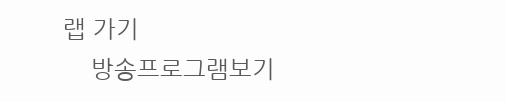랩 가기
    방송프로그램보기